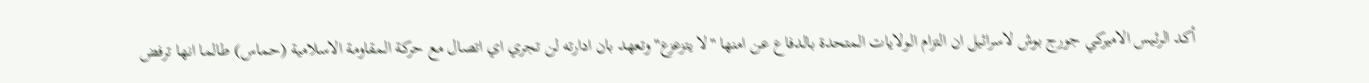أكد الرئيس الاميركي جورج بوش لاسرائيل ان التزام الولايات المتحدة بالدفاع عن امنها "لا يتزعزع" وتعهد بان ادارته لن تجري اي اتصال مع حركة المقاومة الاسلامية (حماس) طالما انها ترفض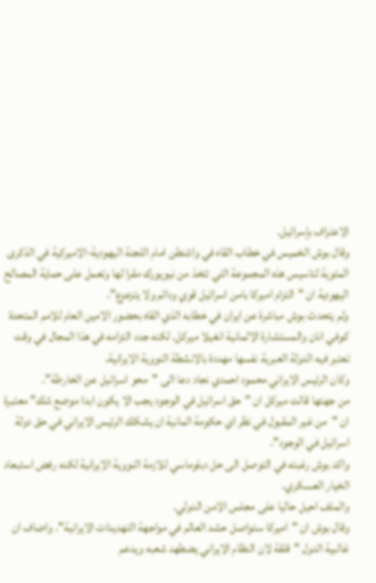الاعتراف بإسرائيل.
وقال بوش الخميس في خطاب القاه في واشنطن امام اللجنة اليهودية-الاميركية في الذكرى المئوية لتاسيس هذه المجموعة التي تتخذ من نيويورك مقرا لها وتعمل على حماية المصالح اليهودية ان "التزام اميركا بامن اسرائيل قوي ودائم ولا يتزعزع".
ولم يتحدث بوش مباشرة عن ايران في خطابه الذي القاه بحضور الامين العام للامم المتحدة كوفي انان والمستشارة الالمانية انغيلا ميركل. لكنه جدد التزامه في هذا المجال في وقت تعتبر فيه الدولة العبرية نفسها مهددة بالانشطة النووية الايرانية.
وكان الرئيس الايراني محمود احمدي نجاد دعا الى "محو اسرائيل عن الخارطة".
من جهتها قالت ميركل ان "حق اسرائيل في الوجود يجب الا يكون ابدا موضع شك" معتبرة ان "من غير المقبول في نظر اي حكومة المانية ان يشكك الرئيس الايراني في حق دولة اسرائيل في الوجود".
واكد بوش رغبته في التوصل الى حل دبلوماسي للازمة النووية الايرانية لكنه رفض استبعاد الخيار العسكري.
والملف احيل حاليا على مجلس الامن الدولي.
وقال بوش ان "اميركا ستواصل حشد العالم في مواجهة التهديدات الايرانية". واضاف ان غالبية الدول "قلقة لان النظام الايراني يضطهد شعبه ويدعم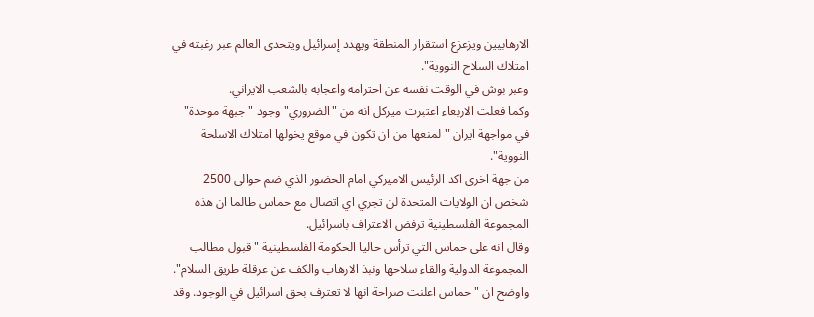الارهابيين ويزعزع استقرار المنطقة ويهدد إسرائيل ويتحدى العالم عبر رغبته في امتلاك السلاح النووية".
وعبر بوش في الوقت نفسه عن احترامه واعجابه بالشعب الايراني.
وكما فعلت الاربعاء اعتبرت ميركل انه من "الضروري" وجود "جبهة موحدة" في مواجهة ايران "لمنعها من ان تكون في موقع يخولها امتلاك الاسلحة النووية".
من جهة اخرى اكد الرئيس الاميركي امام الحضور الذي ضم حوالى 2500 شخص ان الولايات المتحدة لن تجري اي اتصال مع حماس طالما ان هذه المجموعة الفلسطينية ترفض الاعتراف باسرائيل.
وقال انه على حماس التي ترأس حاليا الحكومة الفلسطينية "قبول مطالب المجموعة الدولية والقاء سلاحها ونبذ الارهاب والكف عن عرقلة طريق السلام". واوضح ان "حماس اعلنت صراحة انها لا تعترف بحق اسرائيل في الوجود. وقد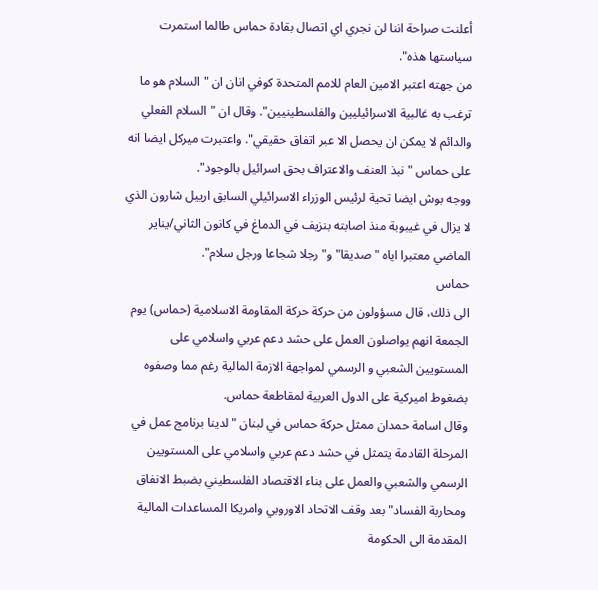أعلنت صراحة اننا لن نجري اي اتصال بقادة حماس طالما استمرت سياستها هذه".
من جهته اعتبر الامين العام للامم المتحدة كوفي انان ان "السلام هو ما ترغب به غالبية الاسرائيليين والفلسطينيين". وقال ان "السلام الفعلي والدائم لا يمكن ان يحصل الا عبر اتفاق حقيقي". واعتبرت ميركل ايضا انه على حماس "نبذ العنف والاعتراف بحق اسرائيل بالوجود".
ووجه بوش ايضا تحية لرئيس الوزراء الاسرائيلي السابق ارييل شارون الذي لا يزال في غيبوبة منذ اصابته بنزيف في الدماغ في كانون الثاني/يناير الماضي معتبرا اياه "صديقا" و"رجلا شجاعا ورجل سلام".
حماس
الى ذلك، قال مسؤولون من حركة حركة المقاومة الاسلامية (حماس) يوم الجمعة انهم يواصلون العمل على حشد دعم عربي واسلامي على المستويين الشعبي و الرسمي لمواجهة الازمة المالية رغم مما وصفوه بضغوط اميركية على الدول العربية لمقاطعة حماس.
وقال اسامة حمدان ممثل حركة حماس في لبنان "لدينا برنامج عمل في المرحلة القادمة يتمثل في حشد دعم عربي واسلامي على المستويين الرسمي والشعبي والعمل على بناء الاقتصاد الفلسطيني بضبط الانفاق ومحاربة الفساد" بعد وقف الاتحاد الاوروبي وامريكا المساعدات المالية المقدمة الى الحكومة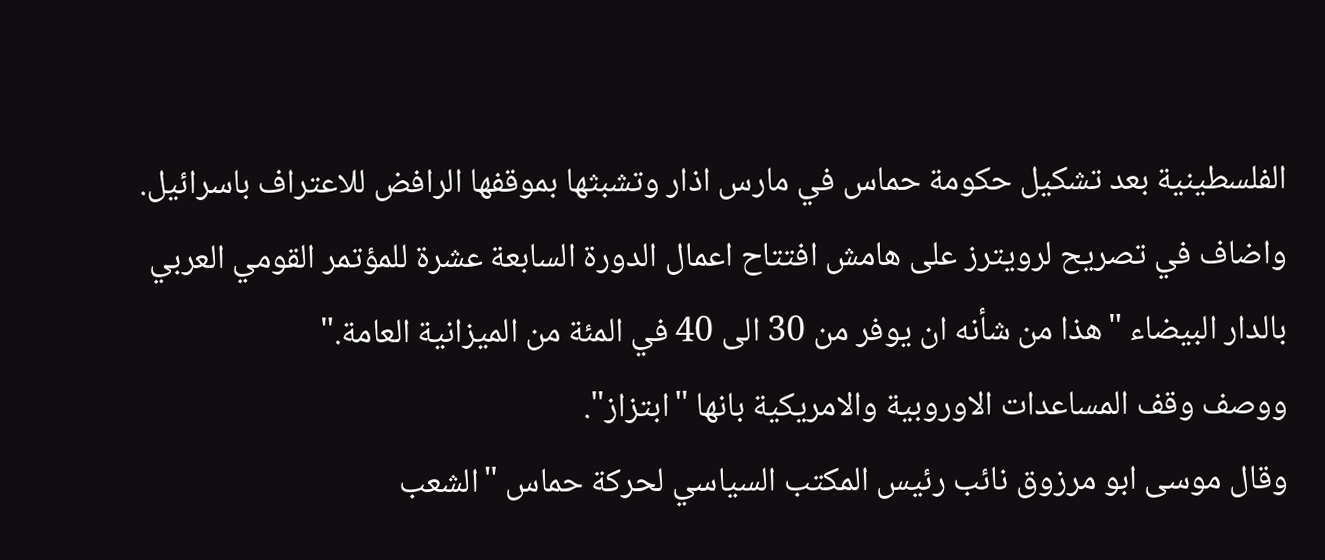الفلسطينية بعد تشكيل حكومة حماس في مارس اذار وتشبثها بموقفها الرافض للاعتراف باسرائيل.
واضاف في تصريح لرويترز على هامش افتتاح اعمال الدورة السابعة عشرة للمؤتمر القومي العربي بالدار البيضاء "هذا من شأنه ان يوفر من 30 الى 40 في المئة من الميزانية العامة."
ووصف وقف المساعدات الاوروبية والامريكية بانها "ابتزاز".
وقال موسى ابو مرزوق نائب رئيس المكتب السياسي لحركة حماس "الشعب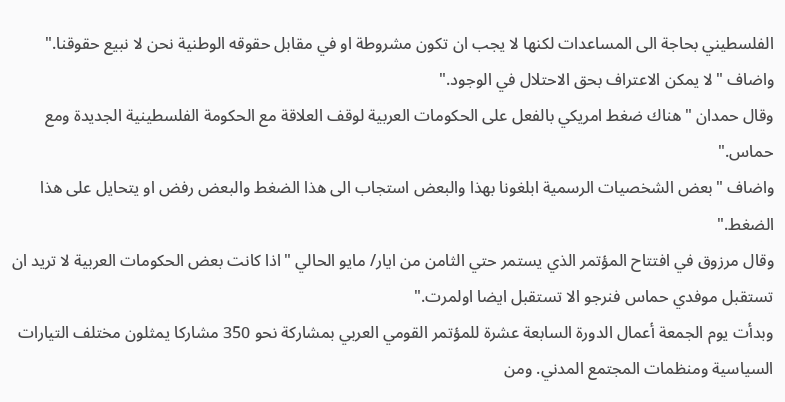الفلسطيني بحاجة الى المساعدات لكنها لا يجب ان تكون مشروطة او في مقابل حقوقه الوطنية نحن لا نبيع حقوقنا."
واضاف "لا يمكن الاعتراف بحق الاحتلال في الوجود."
وقال حمدان "هناك ضغط امريكي بالفعل على الحكومات العربية لوقف العلاقة مع الحكومة الفلسطينية الجديدة ومع حماس."
واضاف "بعض الشخصيات الرسمية ابلغونا بهذا والبعض استجاب الى هذا الضغط والبعض رفض او يتحايل على هذا الضغط."
وقال مرزوق في افتتاح المؤتمر الذي يستمر حتي الثامن من ايار/ مايو الحالي "اذا كانت بعض الحكومات العربية لا تريد ان تستقبل موفدي حماس فنرجو الا تستقبل ايضا اولمرت."
وبدأت يوم الجمعة أعمال الدورة السابعة عشرة للمؤتمر القومي العربي بمشاركة نحو 350 مشاركا يمثلون مختلف التيارات السياسية ومنظمات المجتمع المدني. ومن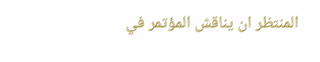المنتظر ان يناقش المؤتمر في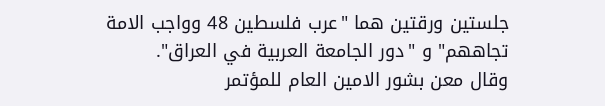جلستين ورقتين هما "عرب فلسطين 48 وواجب الامة تجاههم" و "دور الجامعة العربية في العراق".
وقال معن بشور الامين العام للمؤتمر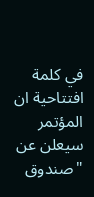في كلمة افتتاحية ان المؤتمر سيعلن عن "صندوق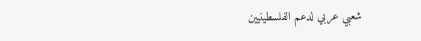شعبي عربي لدعم الفلسطينيين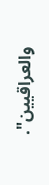والعراقيين".